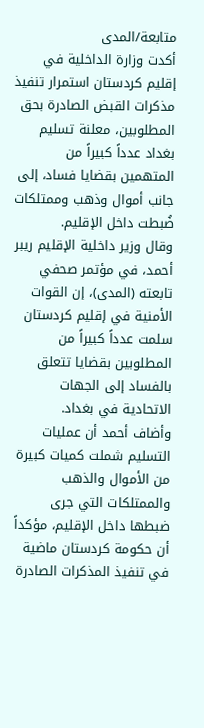متابعة/المدى
أكدت وزارة الداخلية في إقليم كردستان استمرار تنفيذ مذكرات القبض الصادرة بحق المطلوبين، معلنة تسليم بغداد عدداً كبيراً من المتهمين بقضايا فساد، إلى جانب أموال وذهب وممتلكات ضُبطت داخل الإقليم.
وقال وزير داخلية الإقليم ريبر أحمد، في مؤتمر صحفي تابعته (المدى)، إن القوات الأمنية في إقليم كردستان سلمت عدداً كبيراً من المطلوبين بقضايا تتعلق بالفساد إلى الجهات الاتحادية في بغداد.
وأضاف أحمد أن عمليات التسليم شملت كميات كبيرة من الأموال والذهب والممتلكات التي جرى ضبطها داخل الإقليم، مؤكداً أن حكومة كردستان ماضية في تنفيذ المذكرات الصادرة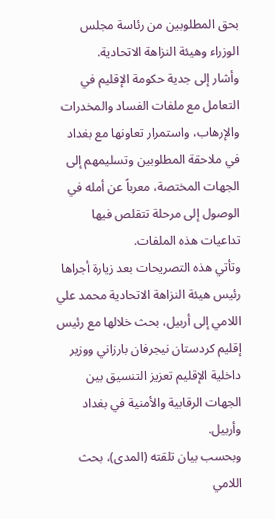بحق المطلوبين من رئاسة مجلس الوزراء وهيئة النزاهة الاتحادية.
وأشار إلى جدية حكومة الإقليم في التعامل مع ملفات الفساد والمخدرات والإرهاب، واستمرار تعاونها مع بغداد في ملاحقة المطلوبين وتسليمهم إلى الجهات المختصة، معرباً عن أمله في الوصول إلى مرحلة تتقلص فيها تداعيات هذه الملفات.
وتأتي هذه التصريحات بعد زيارة أجراها رئيس هيئة النزاهة الاتحادية محمد علي اللامي إلى أربيل، بحث خلالها مع رئيس إقليم كردستان نيجرفان بارزاني ووزير داخلية الإقليم تعزيز التنسيق بين الجهات الرقابية والأمنية في بغداد وأربيل.
وبحسب بيان تلقته (المدى)، بحث اللامي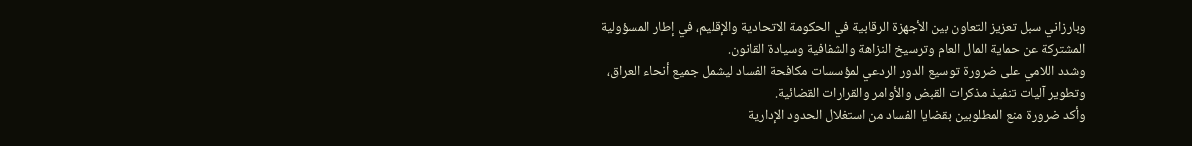وبارزاني سبل تعزيز التعاون بين الأجهزة الرقابية في الحكومة الاتحادية والإقليم، في إطار المسؤولية المشتركة عن حماية المال العام وترسيخ النزاهة والشفافية وسيادة القانون.
وشدد اللامي على ضرورة توسيع الدور الردعي لمؤسسات مكافحة الفساد ليشمل جميع أنحاء العراق، وتطوير آليات تنفيذ مذكرات القبض والأوامر والقرارات القضائية.
وأكد ضرورة منع المطلوبين بقضايا الفساد من استغلال الحدود الإدارية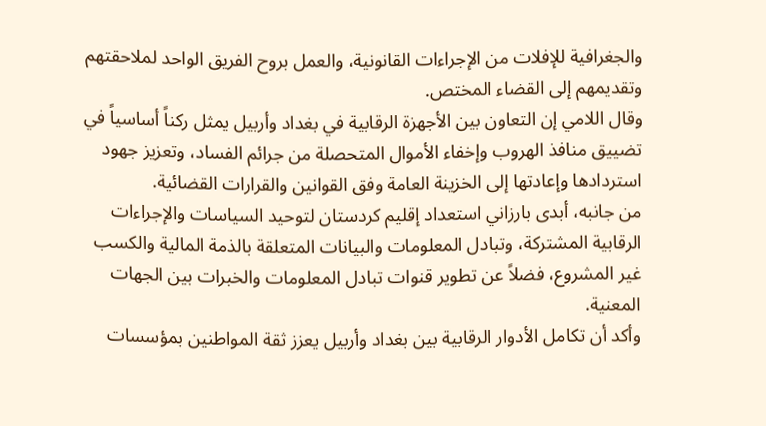والجغرافية للإفلات من الإجراءات القانونية، والعمل بروح الفريق الواحد لملاحقتهم وتقديمهم إلى القضاء المختص.
وقال اللامي إن التعاون بين الأجهزة الرقابية في بغداد وأربيل يمثل ركناً أساسياً في تضييق منافذ الهروب وإخفاء الأموال المتحصلة من جرائم الفساد، وتعزيز جهود استردادها وإعادتها إلى الخزينة العامة وفق القوانين والقرارات القضائية.
من جانبه، أبدى بارزاني استعداد إقليم كردستان لتوحيد السياسات والإجراءات الرقابية المشتركة، وتبادل المعلومات والبيانات المتعلقة بالذمة المالية والكسب غير المشروع، فضلاً عن تطوير قنوات تبادل المعلومات والخبرات بين الجهات المعنية.
وأكد أن تكامل الأدوار الرقابية بين بغداد وأربيل يعزز ثقة المواطنين بمؤسسات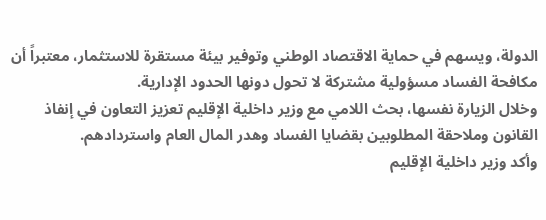الدولة، ويسهم في حماية الاقتصاد الوطني وتوفير بيئة مستقرة للاستثمار، معتبراً أن مكافحة الفساد مسؤولية مشتركة لا تحول دونها الحدود الإدارية.
وخلال الزيارة نفسها، بحث اللامي مع وزير داخلية الإقليم تعزيز التعاون في إنفاذ القانون وملاحقة المطلوبين بقضايا الفساد وهدر المال العام واستردادهم.
وأكد وزير داخلية الإقليم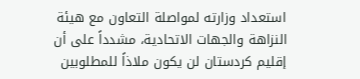استعداد وزارته لمواصلة التعاون مع هيئة النزاهة والجهات الاتحادية، مشدداً على أن إقليم كردستان لن يكون ملاذاً للمطلوبين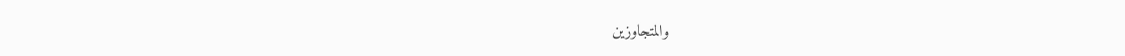والمتجاوزين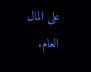على المال العام.